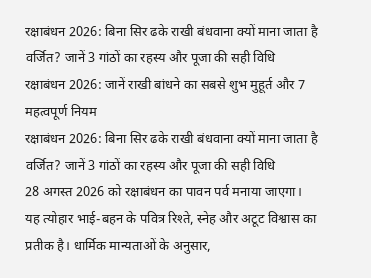रक्षाबंधन 2026: बिना सिर ढके राखी बंधवाना क्यों माना जाता है वर्जित? जानें 3 गांठों का रहस्य और पूजा की सही विधि
रक्षाबंधन 2026: जानें राखी बांधने का सबसे शुभ मुहूर्त और 7 महत्वपूर्ण नियम
रक्षाबंधन 2026: बिना सिर ढके राखी बंधवाना क्यों माना जाता है वर्जित? जानें 3 गांठों का रहस्य और पूजा की सही विधि
28 अगस्त 2026 को रक्षाबंधन का पावन पर्व मनाया जाएगा। यह त्योहार भाई-बहन के पवित्र रिश्ते, स्नेह और अटूट विश्वास का प्रतीक है। धार्मिक मान्यताओं के अनुसार,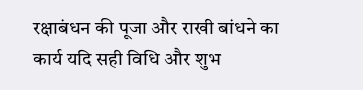रक्षाबंधन की पूजा और राखी बांधने का कार्य यदि सही विधि और शुभ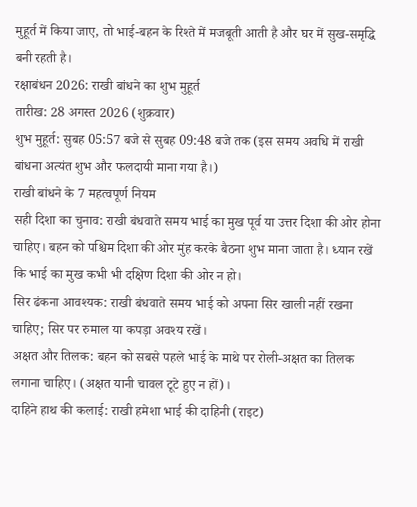मुहूर्त में किया जाए, तो भाई-बहन के रिश्ते में मजबूती आती है और घर में सुख-समृद्धि बनी रहती है।
रक्षाबंधन 2026: राखी बांधने का शुभ मुहूर्त
तारीख: 28 अगस्त 2026 (शुक्रवार)
शुभ मुहूर्त: सुबह 05:57 बजे से सुबह 09:48 बजे तक (इस समय अवधि में राखी बांधना अत्यंत शुभ और फलदायी माना गया है।)
राखी बांधने के 7 महत्वपूर्ण नियम
सही दिशा का चुनाव: राखी बंधवाते समय भाई का मुख पूर्व या उत्तर दिशा की ओर होना चाहिए। बहन को पश्चिम दिशा की ओर मुंह करके बैठना शुभ माना जाता है। ध्यान रखें कि भाई का मुख कभी भी दक्षिण दिशा की ओर न हो।
सिर ढंकना आवश्यक: राखी बंधवाते समय भाई को अपना सिर खाली नहीं रखना चाहिए; सिर पर रुमाल या कपड़ा अवश्य रखें।
अक्षत और तिलक: बहन को सबसे पहले भाई के माथे पर रोली-अक्षत का तिलक लगाना चाहिए। (अक्षत यानी चावल टूटे हुए न हों)।
दाहिने हाथ की कलाई: राखी हमेशा भाई की दाहिनी (राइट)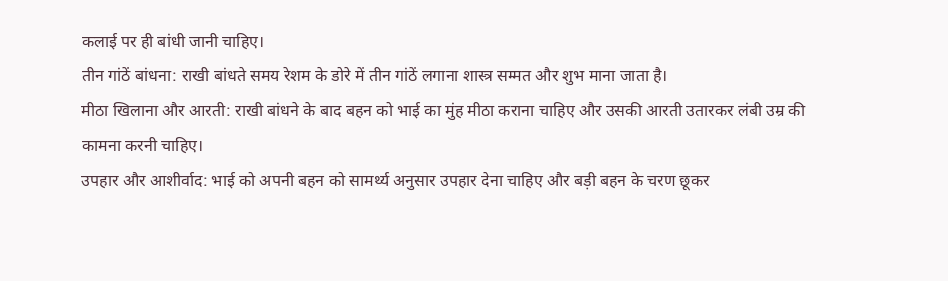कलाई पर ही बांधी जानी चाहिए।
तीन गांठें बांधना: राखी बांधते समय रेशम के डोरे में तीन गांठें लगाना शास्त्र सम्मत और शुभ माना जाता है।
मीठा खिलाना और आरती: राखी बांधने के बाद बहन को भाई का मुंह मीठा कराना चाहिए और उसकी आरती उतारकर लंबी उम्र की कामना करनी चाहिए।
उपहार और आशीर्वाद: भाई को अपनी बहन को सामर्थ्य अनुसार उपहार देना चाहिए और बड़ी बहन के चरण छूकर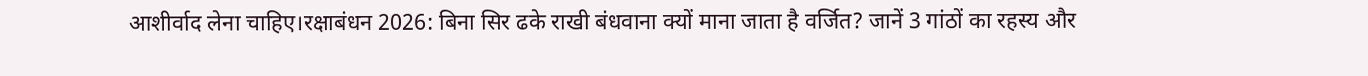आशीर्वाद लेना चाहिए।रक्षाबंधन 2026: बिना सिर ढके राखी बंधवाना क्यों माना जाता है वर्जित? जानें 3 गांठों का रहस्य और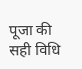पूजा की सही विधि